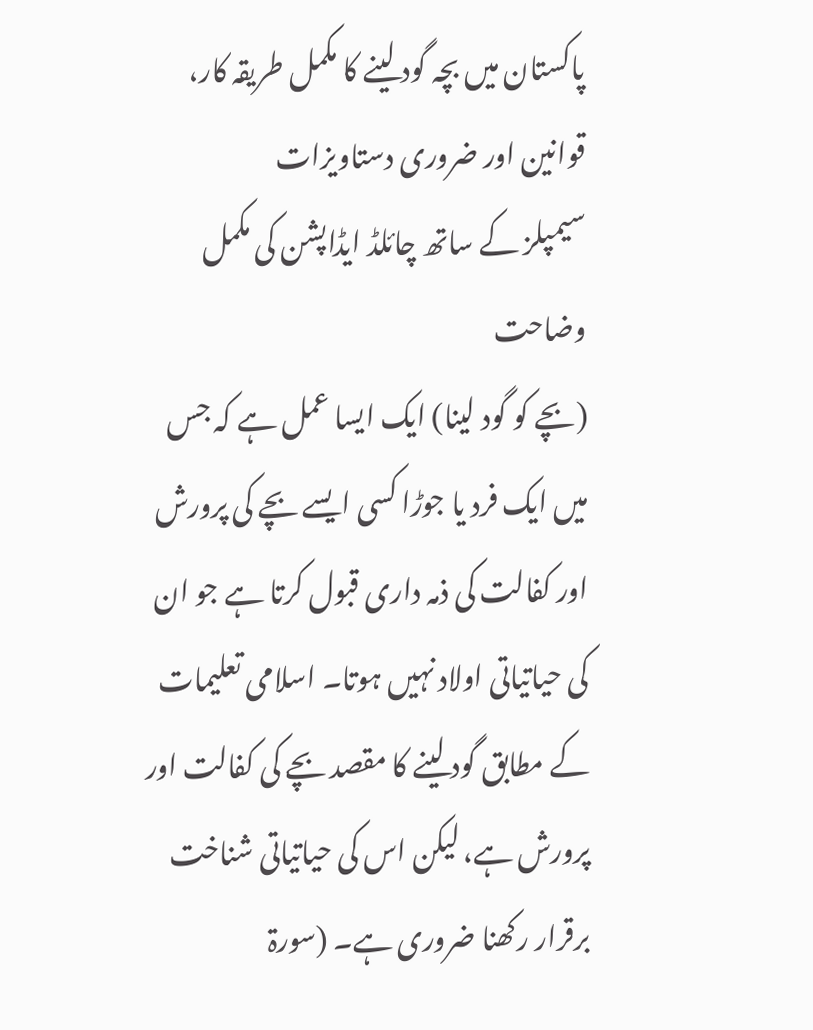پاکستان میں بچہ گود لینے کا مکمل طریقہ کار، قوانین اور ضروری دستاویزات
سیمپلز کے ساتھ چائلڈ ایڈاپشن کی مکمل وضاحت
(بچے کو گود لینا) ایک ایسا عمل ہے کہ جس میں ایک فرد یا جوڑا کسی ایسے بچے کی پرورش اور کفالت کی ذمہ داری قبول کرتا ہے جو ان کی حیاتیاتی اولاد نہیں ہوتا۔ اسلامی تعلیمات کے مطابق گود لینے کا مقصد بچے کی کفالت اور پرورش ہے، لیکن اس کی حیاتیاتی شناخت برقرار رکھنا ضروری ہے۔ (سورۃ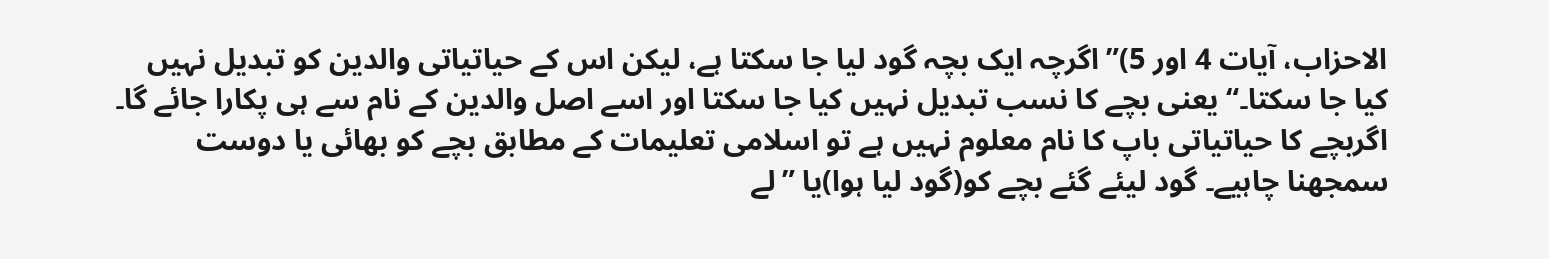الاحزاب، آیات 4 اور 5)”اگرچہ ایک بچہ گود لیا جا سکتا ہے، لیکن اس کے حیاتیاتی والدین کو تبدیل نہیں کیا جا سکتا۔“ یعنی بچے کا نسب تبدیل نہیں کیا جا سکتا اور اسے اصل والدین کے نام سے ہی پکارا جائے گا۔ اگربچے کا حیاتیاتی باپ کا نام معلوم نہیں ہے تو اسلامی تعلیمات کے مطابق بچے کو بھائی یا دوست سمجھنا چاہیے۔ گود لیئے گئے بچے کو(گود لیا ہوا)یا ”لے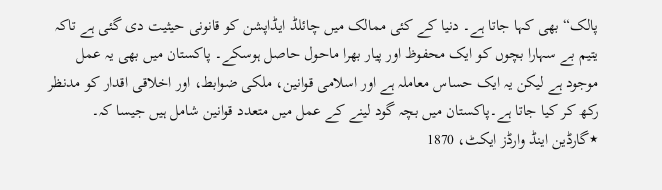پالک“ بھی کہا جاتا ہے۔ دنیا کے کئی ممالک میں چائلڈ ایڈاپشن کو قانونی حیثیت دی گئی ہے تاکہ یتیم بے سہارا بچوں کو ایک محفوظ اور پیار بھرا ماحول حاصل ہوسکے۔ پاکستان میں بھی یہ عمل موجود ہے لیکن یہ ایک حساس معاملہ ہے اور اسلامی قوانین، ملکی ضوابط، اور اخلاقی اقدار کو مدنظر رکھ کر کیا جاتا ہے۔پاکستان میں بچہ گود لینے کے عمل میں متعدد قوانین شامل ہیں جیسا کہ۔
٭گارڈین اینڈ وارڈز ایکٹ، 1870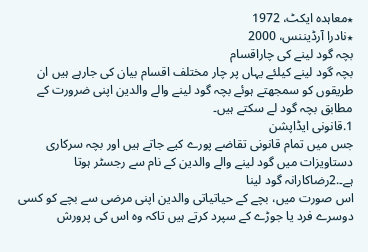٭معاہدہ ایکٹ، 1972
٭نادرا آرڈیننس، 2000
بچہ گود لینے کی چاراقسام
بچہ گود لینے کیلئے یہاں پر چار مختلف اقسام بیان کی جارہے ہیں ان طریقوں کو سمجھتے ہوئے بچہ گود لینے والے والدین اپنی ضرورت کے مطابق بچہ گود لے سکتے ہیں۔
1.قانونی ایڈاپشن
جس میں تمام قانونی تقاضے پورے کیے جاتے ہیں اور بچہ سرکاری دستاویزات میں گود لینے والے والدین کے نام سے رجسٹر ہوتا ہے۔.2رضاکارانہ گود لینا
اس صورت میں، بچے کے حیاتیاتی والدین اپنی مرضی سے بچے کو کسی دوسرے فرد یا جوڑے کے سپرد کرتے ہیں تاکہ وہ اس کی پرورش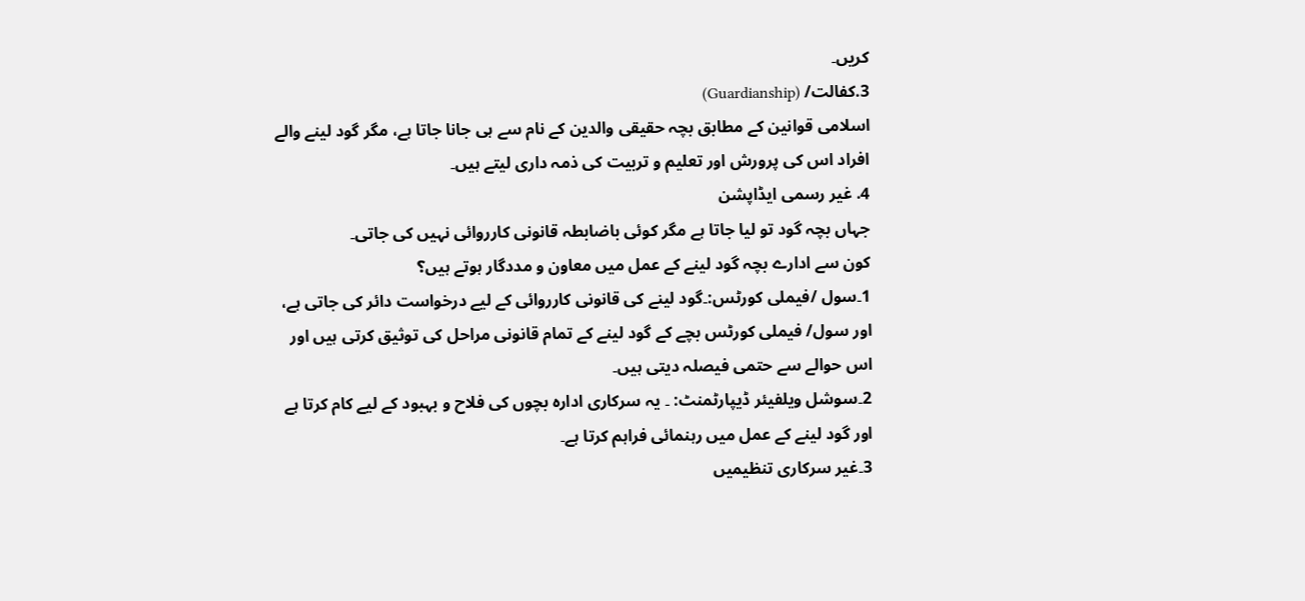کریں۔
3.کفالت/ (Guardianship)
اسلامی قوانین کے مطابق بچہ حقیقی والدین کے نام سے ہی جانا جاتا ہے، مگر گود لینے والے افراد اس کی پرورش اور تعلیم و تربیت کی ذمہ داری لیتے ہیں۔
4. غیر رسمی ایڈاپشن
جہاں بچہ گود تو لیا جاتا ہے مگر کوئی باضابطہ قانونی کارروائی نہیں کی جاتی۔
کون سے ادارے بچہ گود لینے کے عمل میں معاون و مددگار ہوتے ہیں؟
1۔سول /فیملی کورٹس:۔گود لینے کی قانونی کارروائی کے لیے درخواست دائر کی جاتی ہے، اور سول/ فیملی کورٹس بچے کے گود لینے کے تمام قانونی مراحل کی توثیق کرتی ہیں اور اس حوالے سے حتمی فیصلہ دیتی ہیں۔
2۔سوشل ویلفیئر ڈیپارٹمنٹ: ۔ یہ سرکاری ادارہ بچوں کی فلاح و بہبود کے لیے کام کرتا ہے اور گود لینے کے عمل میں رہنمائی فراہم کرتا ہے۔
3۔غیر سرکاری تنظیمیں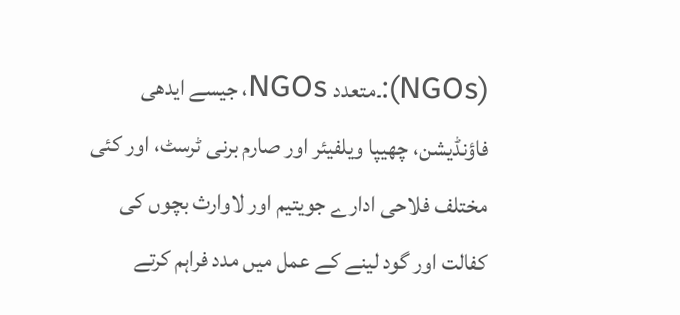(NGOs):۔متعدد NGOs، جیسے ایدھی فاؤنڈیشن، چھیپا ویلفیئر اور صارم برنی ٹرسٹ، اور کئی مختلف فلاحی ادارے جویتیم اور لاوارث بچوں کی کفالت اور گود لینے کے عمل میں مدد فراہم کرتے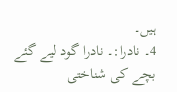ہیں۔
4۔ نادرا:۔ نادرا گود لیے گئے بچے کی شناختی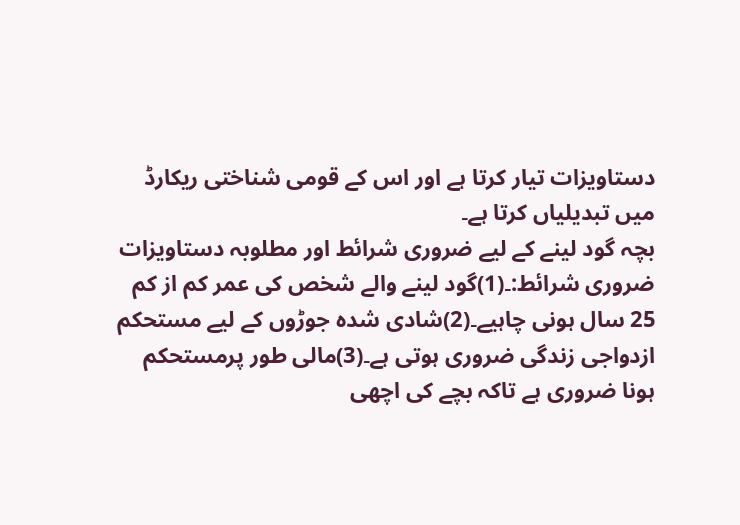دستاویزات تیار کرتا ہے اور اس کے قومی شناختی ریکارڈ میں تبدیلیاں کرتا ہے۔
بچہ گود لینے کے لیے ضروری شرائط اور مطلوبہ دستاویزات
ضروری شرائط:۔(1)گود لینے والے شخص کی عمر کم از کم 25 سال ہونی چاہیے۔(2)شادی شدہ جوڑوں کے لیے مستحکم ازدواجی زندگی ضروری ہوتی ہے۔(3)مالی طور پرمستحکم ہونا ضروری ہے تاکہ بچے کی اچھی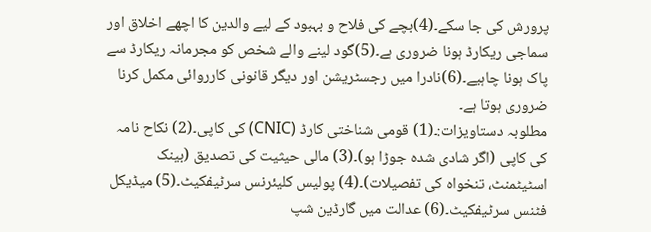پرورش کی جا سکے۔(4)بچے کی فلاح و بہبود کے لیے والدین کا اچھے اخلاق اور سماجی ریکارڈ ہونا ضروری ہے۔(5)گود لینے والے شخص کو مجرمانہ ریکارڈ سے پاک ہونا چاہیے۔(6)نادرا میں رجسٹریشن اور دیگر قانونی کارروائی مکمل کرنا ضروری ہوتا ہے۔
مطلوبہ دستاویزات:۔(1) قومی شناختی کارڈ (CNIC) کی کاپی۔(2) نکاح نامہ کی کاپی (اگر شادی شدہ جوڑا ہو)۔(3) مالی حیثیت کی تصدیق (بینک اسٹیٹمنٹ، تنخواہ کی تفصیلات)۔(4) پولیس کلیئرنس سرٹیفکیٹ۔(5) میڈیکل فٹنس سرٹیفکیٹ۔(6) عدالت میں گارڈین شپ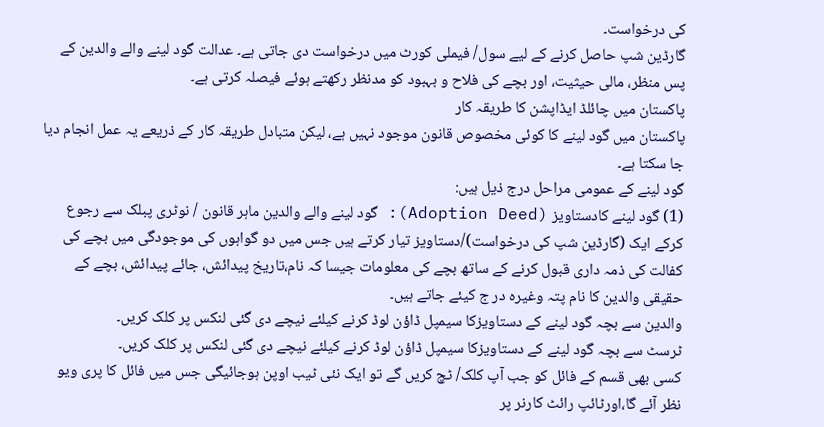کی درخواست۔
گارڈین شپ حاصل کرنے کے لیے سول/ فیملی کورٹ میں درخواست دی جاتی ہے۔ عدالت گود لینے والے والدین کے پس منظر، مالی حیثیت، اور بچے کی فلاح و بہبود کو مدنظر رکھتے ہوئے فیصلہ کرتی ہے۔
پاکستان میں چائلڈ ایڈاپشن کا طریقہ کار
پاکستان میں گود لینے کا کوئی مخصوص قانون موجود نہیں ہے، لیکن متبادل طریقہ کار کے ذریعے یہ عمل انجام دیا جا سکتا ہے۔
گود لینے کے عمومی مراحل درج ذیل ہیں:
(1) گود لینے کادستاویز (Adoption Deed): گود لینے والے والدین ماہر قانون / نوٹری پبلک سے رجوع کرکے ایک (گارڈین شپ کی درخواست)/دستاویز تیار کرتے ہیں جس میں دو گواہوں کی موجودگی میں بچے کی کفالت کی ذمہ داری قبول کرنے کے ساتھ بچے کی معلومات جیسا کہ نام،تاریخ پیدائش، جائے پیدائش، بچے کے حقیقی والدین کا نام پتہ وغیرہ در ج کیئے جاتے ہیں۔
والدین سے بچہ گود لینے کے دستاویزکا سیمپل ڈاؤن لوڈ کرنے کیلئے نیچے دی گئی لنکس پر کلک کریں۔
ٹرسٹ سے بچہ گود لینے کے دستاویزکا سیمپل ڈاؤن لوڈ کرنے کیلئے نیچے دی گئی لنکس پر کلک کریں۔
کسی بھی قسم کے فائل کو جب آپ کلک/ ٹچ کریں گے تو ایک نئی ٹیب اوپن ہوجائیگی جس میں فائل کا پری ویو نظر آئے گا،اورٹائپ رائٹ کارنر پر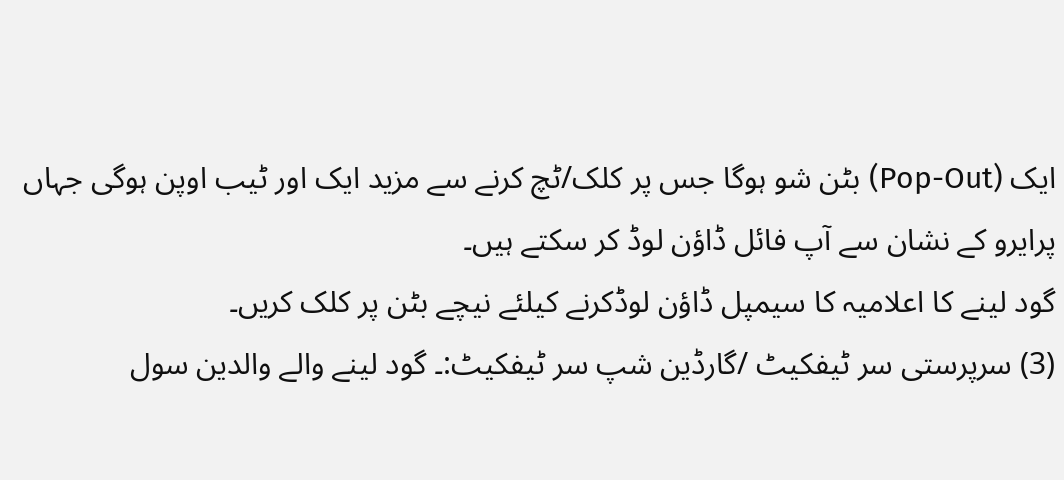ایک (Pop-Out) بٹن شو ہوگا جس پر کلک/ٹچ کرنے سے مزید ایک اور ٹیب اوپن ہوگی جہاں پرایرو کے نشان سے آپ فائل ڈاؤن لوڈ کر سکتے ہیں۔
گود لینے کا اعلامیہ کا سیمپل ڈاؤن لوڈکرنے کیلئے نیچے بٹن پر کلک کریں۔
(3) سرپرستی سر ٹیفکیٹ /گارڈین شپ سر ٹیفکیٹ:۔ گود لینے والے والدین سول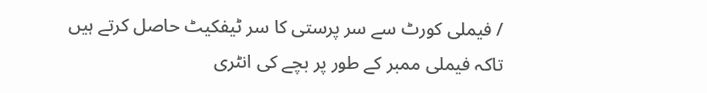/ فیملی کورٹ سے سر پرستی کا سر ٹیفکیٹ حاصل کرتے ہیں تاکہ فیملی ممبر کے طور پر بچے کی انٹری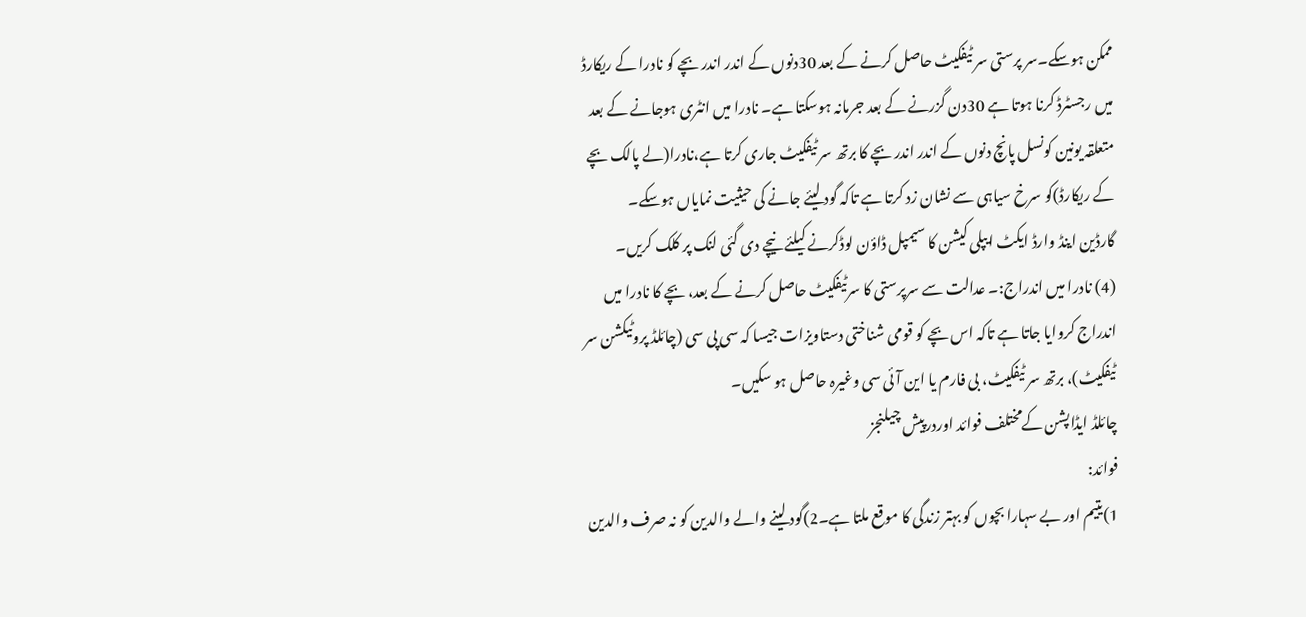ممکن ہوسکے۔سر پرستی سر ٹیفکیٹ حاصل کرنے کے بعد 30دنوں کے اندر اندر بچے کو نادرا کے ریکارڈ میں رجسٹرڈ کرنا ہوتا ہے 30دن گزرنے کے بعد جرمانہ ہوسکتا ہے۔ نادرا میں انٹری ہوجانے کے بعد متعلقہ یونین کونسل پانچ دنوں کے اندر اندر بچے کا برتھ سر ٹیفکیٹ جاری کرتا ہے،نادرا(لے پالک بچے کے ریکارڈ)کو سرخ سیاہی سے نشان زد کرتا ہے تاکہ گود لیئے جانے کی حیثیت نمایاں ہوسکے۔
گارڈین اینڈ وارڈ ایکٹ ایپلی کیشن کا سیمپل ڈاؤن لوڈکرنے کیلئے نیچے دی گئی لنک پر کلک کریں۔
(4) نادرا میں اندراج:۔ عدالت سے سرپرستی کا سرٹیفکیٹ حاصل کرنے کے بعد، بچے کا نادرا میں اندراج کروایا جاتا ہے تاکہ اس بچے کو قومی شناختی دستاویزات جیسا کہ سی پی سی (چائلڈ پروٹیکشن سر ٹیفکیٹ)، برتھ سر ٹیفکیٹ، بی فارم یا این آئی سی وغیرہ حاصل ہو سکیں۔
چائلڈ ایڈاپشن کےمختلف فوائد اوردرپیش چیلنجز
فوائد:
1)یتیم اور بے سہارا بچوں کو بہتر زندگی کا موقع ملتا ہے۔2)گود لینے والے والدین کو نہ صرف والدین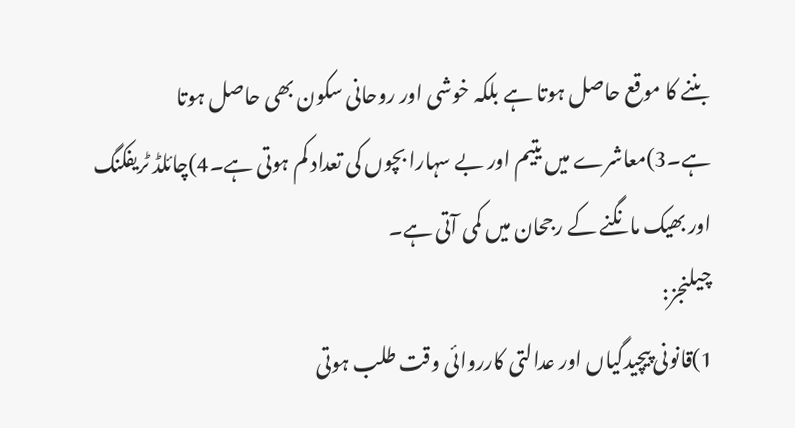بننے کا موقع حاصل ہوتا ہے بلکہ خوشی اور روحانی سکون بھی حاصل ہوتا ہے۔3)معاشرے میں یتیم اور بے سہارا بچوں کی تعداد کم ہوتی ہے۔4)چائلڈ ٹریفکنگ اور بھیک مانگنے کے رجحان میں کمی آتی ہے۔
چیلنجز:
1)قانونی پیچیدگیاں اور عدالتی کارروائی وقت طلب ہوتی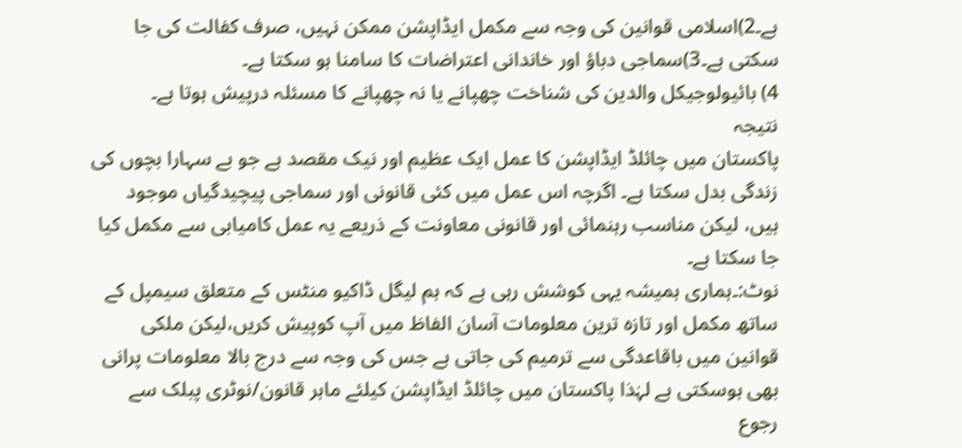ہے۔2)اسلامی قوانین کی وجہ سے مکمل ایڈاپشن ممکن نہیں، صرف کفالت کی جا سکتی ہے۔3)سماجی دباؤ اور خاندانی اعتراضات کا سامنا ہو سکتا ہے۔
4) بائیولوجیکل والدین کی شناخت چھپانے یا نہ چھپانے کا مسئلہ درپیش ہوتا ہے۔
نتیجہ
پاکستان میں چائلڈ ایڈاپشن کا عمل ایک عظیم اور نیک مقصد ہے جو بے سہارا بچوں کی زندگی بدل سکتا ہے۔ اگرچہ اس عمل میں کئی قانونی اور سماجی پیچیدگیاں موجود ہیں، لیکن مناسب رہنمائی اور قانونی معاونت کے ذریعے یہ عمل کامیابی سے مکمل کیا جا سکتا ہے۔
نوٹ:۔ہماری ہمیشہ یہی کوشش رہی ہے کہ ہم لیگل ڈاکیو منٹس کے متعلق سیمپل کے ساتھ مکمل اور تازہ ترین معلومات آسان الفاظ میں آپ کوپیش کریں،لیکن ملکی قوانین میں باقاعدگی سے ترمیم کی جاتی ہے جس کی وجہ سے درج بالا معلومات پرانی بھی ہوسکتی ہے لہٰذا پاکستان میں چائلڈ ایڈاپشن کیلئے ماہر قانون/نوٹری پبلک سے رجوع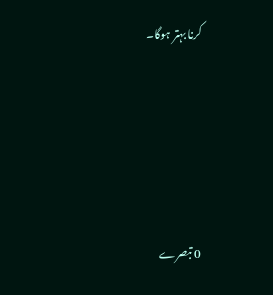کرنا بہتر ہوگا۔





0 تبصرے